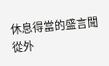休息得當的盛言聞從外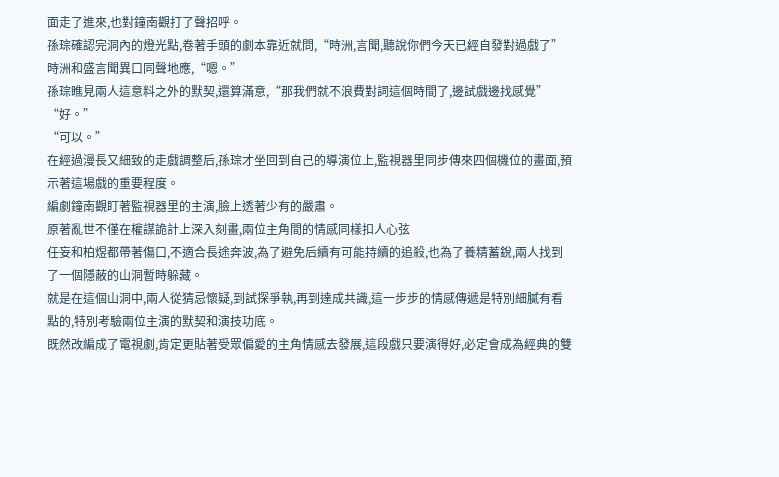面走了進來,也對鐘南觀打了聲招呼。
孫琮確認完洞內的燈光點,卷著手頭的劇本靠近就問,“時洲,言聞,聽說你們今天已經自發對過戲了”
時洲和盛言聞異口同聲地應,“嗯。”
孫琮瞧見兩人這意料之外的默契,還算滿意,“那我們就不浪費對詞這個時間了,邊試戲邊找感覺”
“好。”
“可以。”
在經過漫長又細致的走戲調整后,孫琮才坐回到自己的導演位上,監視器里同步傳來四個機位的畫面,預示著這場戲的重要程度。
編劇鐘南觀盯著監視器里的主演,臉上透著少有的嚴肅。
原著亂世不僅在權謀詭計上深入刻畫,兩位主角間的情感同樣扣人心弦
任妄和柏煜都帶著傷口,不適合長途奔波,為了避免后續有可能持續的追殺,也為了養精蓄銳,兩人找到了一個隱蔽的山洞暫時躲藏。
就是在這個山洞中,兩人從猜忌懷疑,到試探爭執,再到達成共識,這一步步的情感傳遞是特別細膩有看點的,特別考驗兩位主演的默契和演技功底。
既然改編成了電視劇,肯定更貼著受眾偏愛的主角情感去發展,這段戲只要演得好,必定會成為經典的雙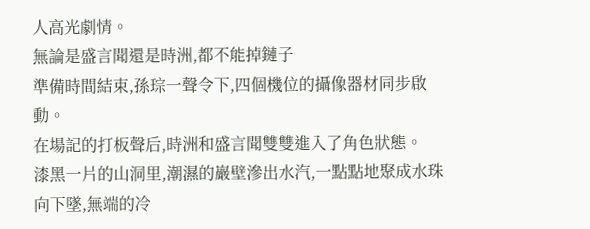人高光劇情。
無論是盛言聞還是時洲,都不能掉鏈子
準備時間結束,孫琮一聲令下,四個機位的攝像器材同步啟動。
在場記的打板聲后,時洲和盛言聞雙雙進入了角色狀態。
漆黑一片的山洞里,潮濕的巖壁滲出水汽,一點點地聚成水珠向下墜,無端的冷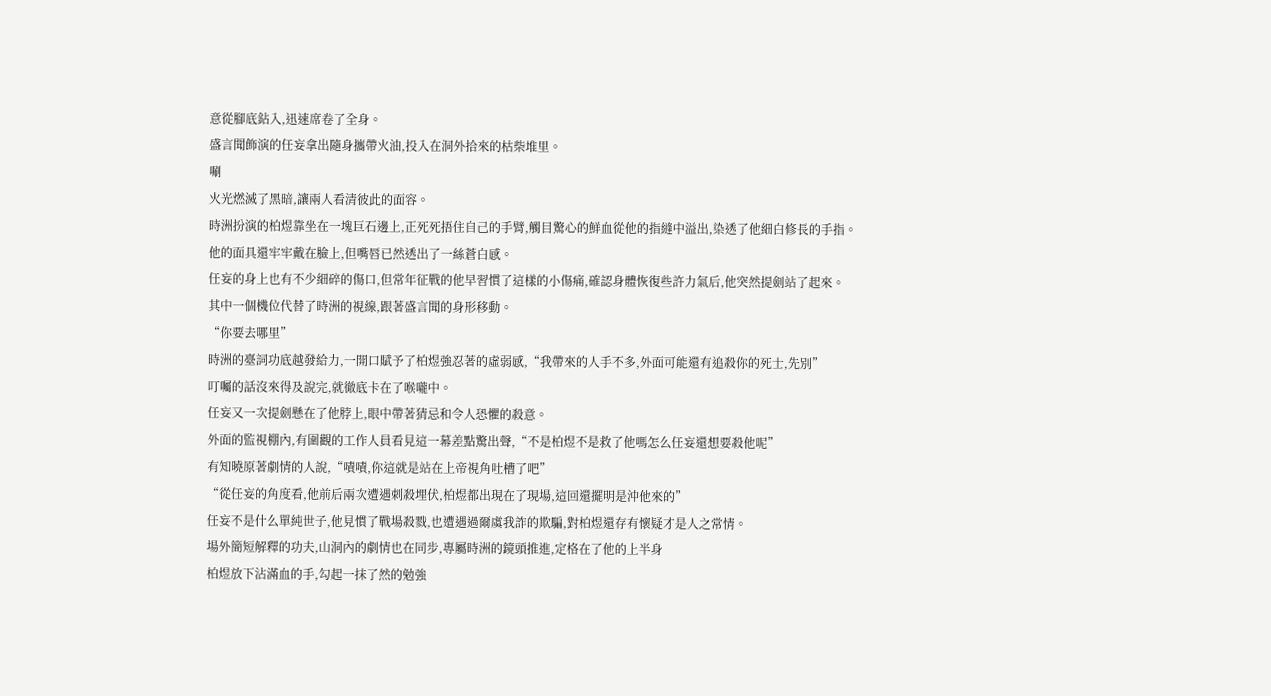意從腳底鉆入,迅速席卷了全身。
盛言聞飾演的任妄拿出隨身攜帶火油,投入在洞外拾來的枯柴堆里。
唰
火光燃滅了黑暗,讓兩人看清彼此的面容。
時洲扮演的柏煜靠坐在一塊巨石邊上,正死死捂住自己的手臂,觸目驚心的鮮血從他的指縫中溢出,染透了他細白修長的手指。
他的面具還牢牢戴在臉上,但嘴唇已然透出了一絲蒼白感。
任妄的身上也有不少細碎的傷口,但常年征戰的他早習慣了這樣的小傷痛,確認身體恢復些許力氣后,他突然提劍站了起來。
其中一個機位代替了時洲的視線,跟著盛言聞的身形移動。
“你要去哪里”
時洲的臺詞功底越發給力,一開口賦予了柏煜強忍著的虛弱感,“我帶來的人手不多,外面可能還有追殺你的死士,先別”
叮囑的話沒來得及說完,就徹底卡在了喉嚨中。
任妄又一次提劍懸在了他脖上,眼中帶著猜忌和令人恐懼的殺意。
外面的監視棚內,有圍觀的工作人員看見這一幕差點驚出聲,“不是柏煜不是救了他嗎怎么任妄還想要殺他呢”
有知曉原著劇情的人說,“嘖嘖,你這就是站在上帝視角吐槽了吧”
“從任妄的角度看,他前后兩次遭遇刺殺埋伏,柏煜都出現在了現場,這回還擺明是沖他來的”
任妄不是什么單純世子,他見慣了戰場殺戮,也遭遇過爾虞我詐的欺騙,對柏煜還存有懷疑才是人之常情。
場外簡短解釋的功夫,山洞內的劇情也在同步,專屬時洲的鏡頭推進,定格在了他的上半身
柏煜放下沾滿血的手,勾起一抹了然的勉強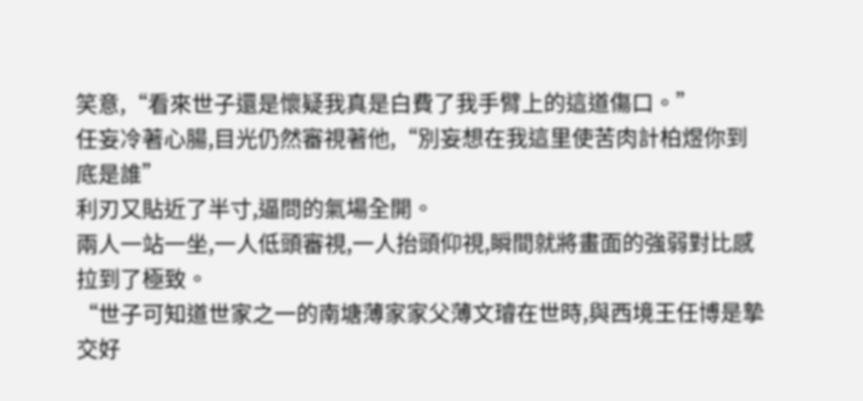笑意,“看來世子還是懷疑我真是白費了我手臂上的這道傷口。”
任妄冷著心腸,目光仍然審視著他,“別妄想在我這里使苦肉計柏煜你到底是誰”
利刃又貼近了半寸,逼問的氣場全開。
兩人一站一坐,一人低頭審視,一人抬頭仰視,瞬間就將畫面的強弱對比感拉到了極致。
“世子可知道世家之一的南塘薄家家父薄文璿在世時,與西境王任博是摯交好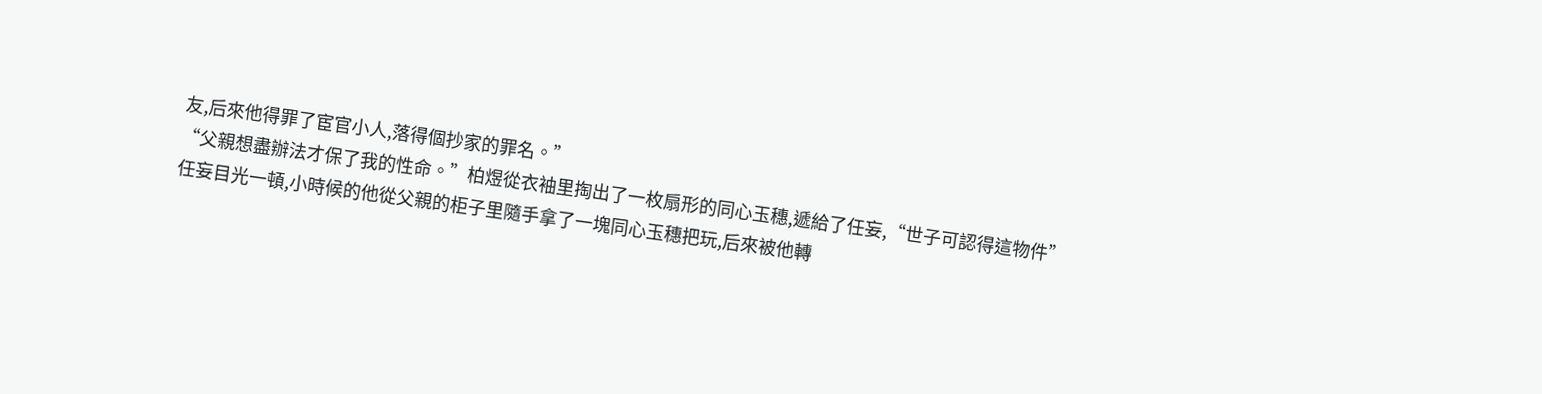友,后來他得罪了宦官小人,落得個抄家的罪名。”
“父親想盡辦法才保了我的性命。”柏煜從衣袖里掏出了一枚扇形的同心玉穗,遞給了任妄,“世子可認得這物件”
任妄目光一頓,小時候的他從父親的柜子里隨手拿了一塊同心玉穗把玩,后來被他轉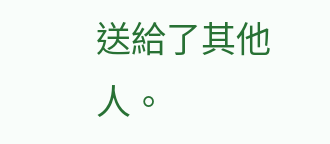送給了其他人。